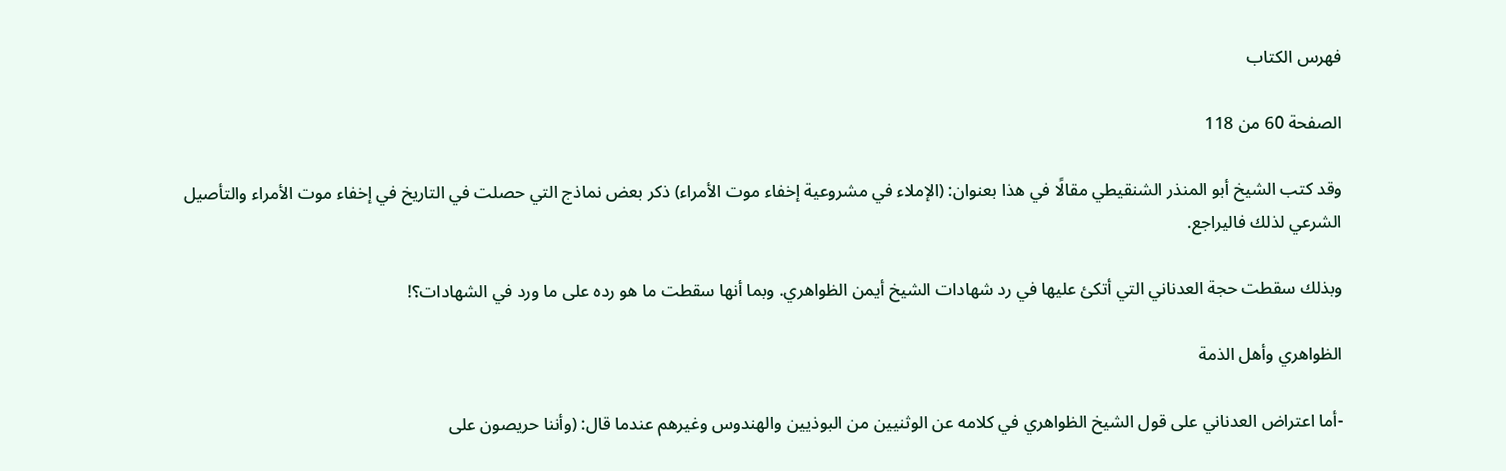فهرس الكتاب

الصفحة 60 من 118

وقد كتب الشيخ أبو المنذر الشنقيطي مقالًا في هذا بعنوان: (الإملاء في مشروعية إخفاء موت الأمراء) ذكر بعض نماذج التي حصلت في التاريخ في إخفاء موت الأمراء والتأصيل الشرعي لذلك فاليراجع.

وبذلك سقطت حجة العدناني التي أتكئ عليها في رد شهادات الشيخ أيمن الظواهري. وبما أنها سقطت ما هو رده على ما ورد في الشهادات؟!

الظواهري وأهل الذمة

-أما اعتراض العدناني على قول الشيخ الظواهري في كلامه عن الوثنيين من البوذيين والهندوس وغيرهم عندما قال: (وأننا حريصون على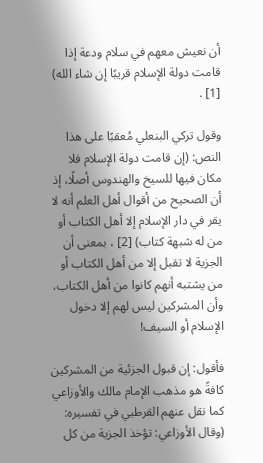أن نعيش معهم في سلام ودعة إذا قامت دولة الإسلام قريبًا إن شاء الله) [1] .

وقول تركي البنعلي مُعقبًا على هذا النص: (إن قامت دولة الإسلام فلا مكان فيها للسيخ والهندوس أصلًا، إذ أن الصحيح من أقوال أهل العلم أنه لا يقر في دار الإسلام إلا أهل الكتاب أو من له شبهة كتاب) [2] ، بمعنى أن الجزية لا تقبل إلا من أهل الكتاب أو من يشتبه أنهم كانوا من أهل الكتاب، وأن المشركين ليس لهم إلا دخول الإسلام أو السيف!

فأقول: إن قبول الجزئية من المشركين كافةً هو مذهب الإمام مالك والأوزاعي كما نقل عنهم القرطبي في تفسيره: (وقال الأوزاعي: تؤخذ الجزية من كل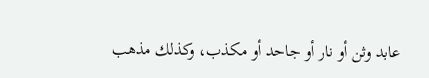عابد وثن أو نار أو جاحد أو مكذب، وكذلك مذهب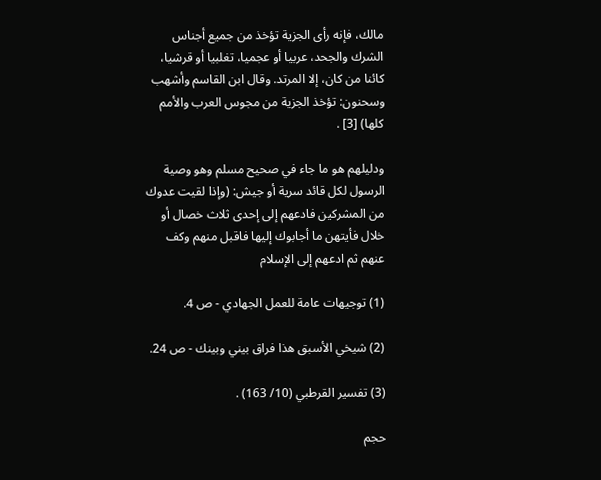مالك، فإنه رأى الجزية تؤخذ من جميع أجناس الشرك والجحد، عربيا أو عجميا، تغلبيا أو قرشيا، كائنا من كان، إلا المرتد. وقال ابن القاسم وأشهب وسحنون: تؤخذ الجزية من مجوس العرب والأمم كلها) [3] .

ودليلهم هو ما جاء في صحيح مسلم وهو وصية الرسول لكل قائد سرية أو جيش: (وإذا لقيت عدوك من المشركين فادعهم إلى إحدى ثلاث خصال أو خلال فأيتهن ما أجابوك إليها فاقبل منهم وكف عنهم ثم ادعهم إلى الإسلام

(1) توجيهات عامة للعمل الجهادي - ص 4.

(2) شيخي الأسبق هذا فراق بيني وبينك - ص 24.

(3) تفسير القرطبي (10/ 163) .

حجم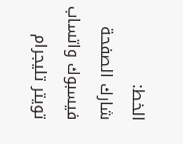الخط:
شارك الصفحة
فيسبوك واتساب تويتر تليجرام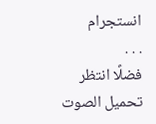انستجرام
. . .
فضلًا انتظر تحميل الصوت